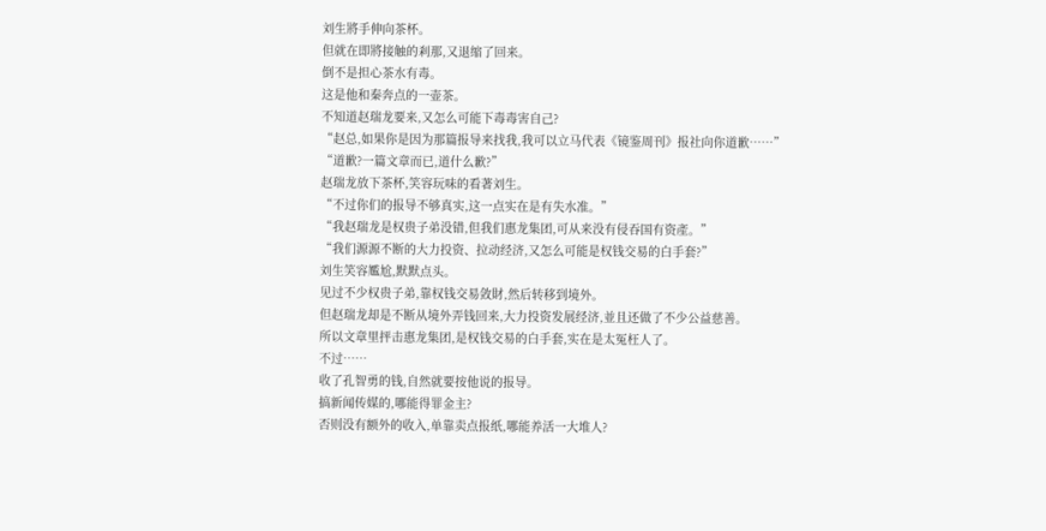刘生將手伸向茶杯。
但就在即將接触的剎那,又退缩了回来。
倒不是担心茶水有毒。
这是他和秦奔点的一壶茶。
不知道赵瑞龙要来,又怎么可能下毒毒害自己?
“赵总,如果你是因为那篇报导来找我,我可以立马代表《镜鉴周刊》报社向你道歉……”
“道歉?一篇文章而已,道什么歉?”
赵瑞龙放下茶杯,笑容玩味的看著刘生。
“不过你们的报导不够真实,这一点实在是有失水准。”
“我赵瑞龙是权贵子弟没错,但我们惠龙集团,可从来没有侵吞国有资產。”
“我们源源不断的大力投资、拉动经济,又怎么可能是权钱交易的白手套?”
刘生笑容尷尬,默默点头。
见过不少权贵子弟,靠权钱交易敛財,然后转移到境外。
但赵瑞龙却是不断从境外弄钱回来,大力投资发展经济,並且还做了不少公益慈善。
所以文章里抨击惠龙集团,是权钱交易的白手套,实在是太冤枉人了。
不过……
收了孔智勇的钱,自然就要按他说的报导。
搞新闻传媒的,哪能得罪金主?
否则没有额外的收入,单靠卖点报纸,哪能养活一大堆人?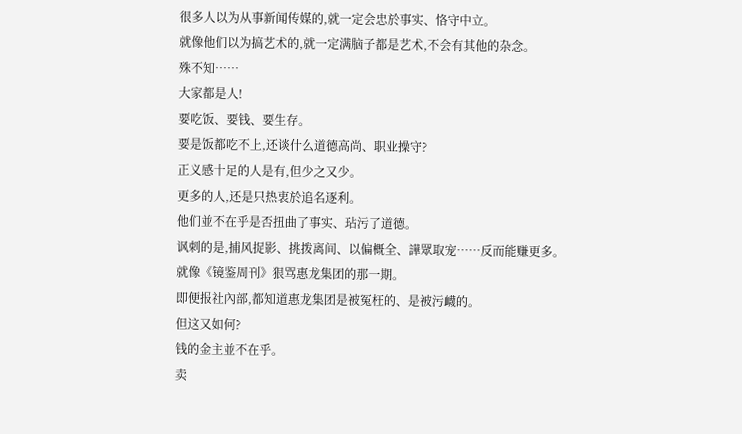很多人以为从事新闻传媒的,就一定会忠於事实、恪守中立。
就像他们以为搞艺术的,就一定满脑子都是艺术,不会有其他的杂念。
殊不知……
大家都是人!
要吃饭、要钱、要生存。
要是饭都吃不上,还谈什么道德高尚、职业操守?
正义感十足的人是有,但少之又少。
更多的人,还是只热衷於追名逐利。
他们並不在乎是否扭曲了事实、玷污了道德。
讽刺的是,捕风捉影、挑拨离间、以偏概全、譁眾取宠……反而能赚更多。
就像《镜鉴周刊》狠骂惠龙集团的那一期。
即便报社內部,都知道惠龙集团是被冤枉的、是被污衊的。
但这又如何?
钱的金主並不在乎。
卖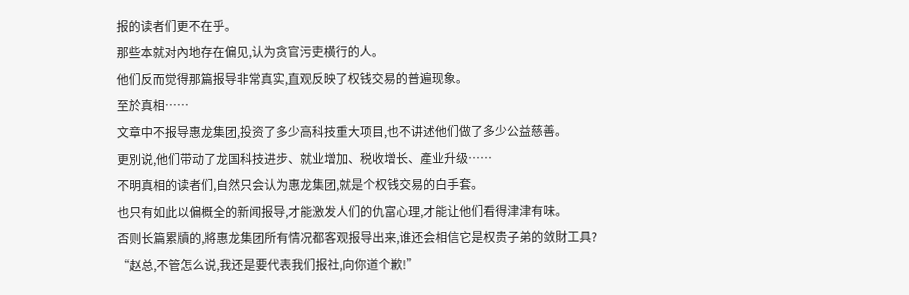报的读者们更不在乎。
那些本就对內地存在偏见,认为贪官污吏横行的人。
他们反而觉得那篇报导非常真实,直观反映了权钱交易的普遍现象。
至於真相……
文章中不报导惠龙集团,投资了多少高科技重大项目,也不讲述他们做了多少公益慈善。
更別说,他们带动了龙国科技进步、就业增加、税收增长、產业升级……
不明真相的读者们,自然只会认为惠龙集团,就是个权钱交易的白手套。
也只有如此以偏概全的新闻报导,才能激发人们的仇富心理,才能让他们看得津津有味。
否则长篇累牘的,將惠龙集团所有情况都客观报导出来,谁还会相信它是权贵子弟的敛財工具?
“赵总,不管怎么说,我还是要代表我们报社,向你道个歉!”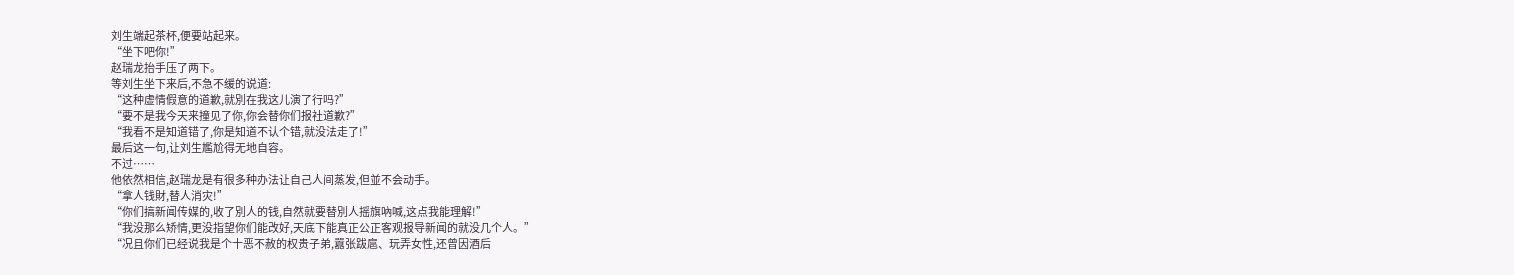刘生端起茶杯,便要站起来。
“坐下吧你!”
赵瑞龙抬手压了两下。
等刘生坐下来后,不急不缓的说道:
“这种虚情假意的道歉,就別在我这儿演了行吗?”
“要不是我今天来撞见了你,你会替你们报社道歉?”
“我看不是知道错了,你是知道不认个错,就没法走了!”
最后这一句,让刘生尷尬得无地自容。
不过……
他依然相信,赵瑞龙是有很多种办法让自己人间蒸发,但並不会动手。
“拿人钱財,替人消灾!”
“你们搞新闻传媒的,收了別人的钱,自然就要替別人摇旗吶喊,这点我能理解!”
“我没那么矫情,更没指望你们能改好,天底下能真正公正客观报导新闻的就没几个人。”
“况且你们已经说我是个十恶不赦的权贵子弟,囂张跋扈、玩弄女性,还曾因酒后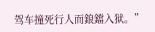驾车撞死行人而鋃鐺入狱。”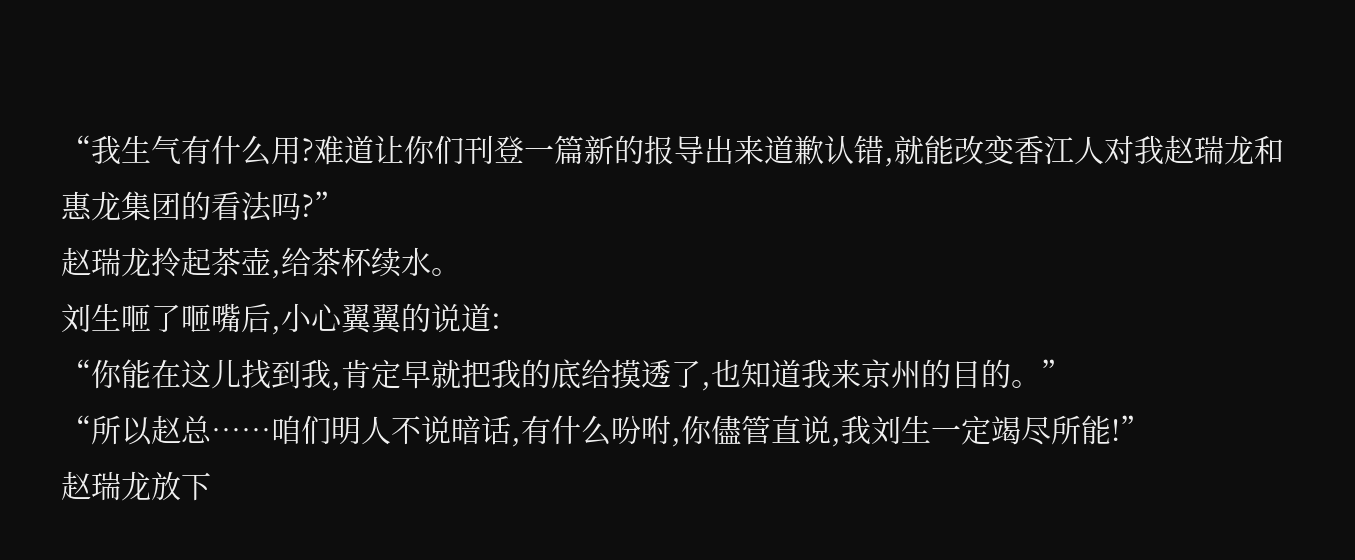“我生气有什么用?难道让你们刊登一篇新的报导出来道歉认错,就能改变香江人对我赵瑞龙和惠龙集团的看法吗?”
赵瑞龙拎起茶壶,给茶杯续水。
刘生咂了咂嘴后,小心翼翼的说道:
“你能在这儿找到我,肯定早就把我的底给摸透了,也知道我来京州的目的。”
“所以赵总……咱们明人不说暗话,有什么吩咐,你儘管直说,我刘生一定竭尽所能!”
赵瑞龙放下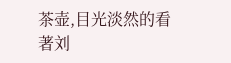茶壶,目光淡然的看著刘